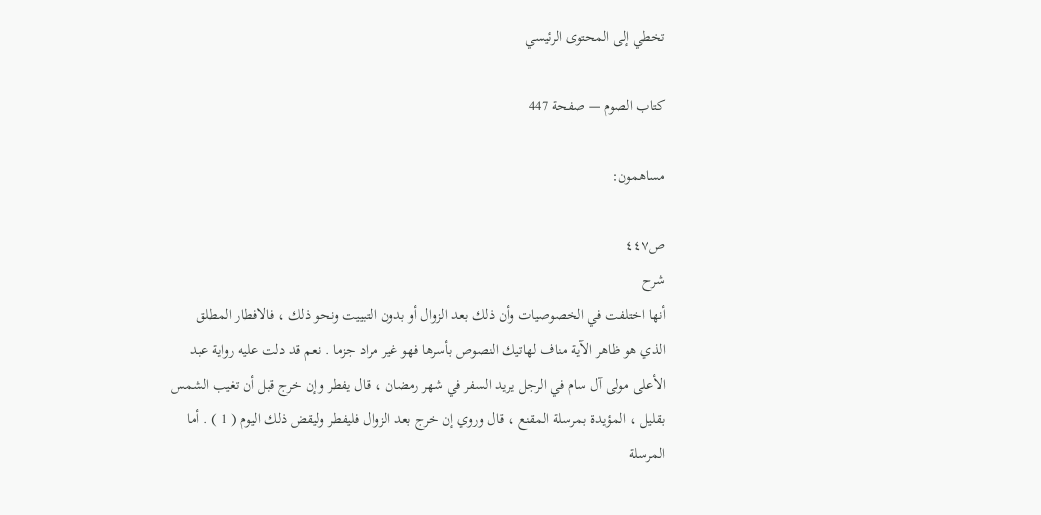تخطي إلى المحتوى الرئيسي

كتاب الصوم — صفحة 447

مساهمون:

ص٤٤٧
شرح
أنها اختلفت في الخصوصيات وأن ذلك بعد الزوال أو بدون التبييت ونحو ذلك ، فالافطار المطلق الذي هو ظاهر الآية مناف لهاتيك النصوص بأسرها فهو غير مراد جزما . نعم قد دلت عليه رواية عبد الأعلى مولى آل سام في الرجل يريد السفر في شهر رمضان ، قال يفطر وإن خرج قبل أن تغيب الشمس بقليل ، المؤيدة بمرسلة المقنع ، قال وروي إن خرج بعد الزوال فليفطر وليقض ذلك اليوم ( 1 ) . أما المرسلة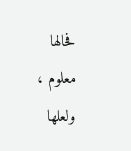فحالها معلوم ، ولعلها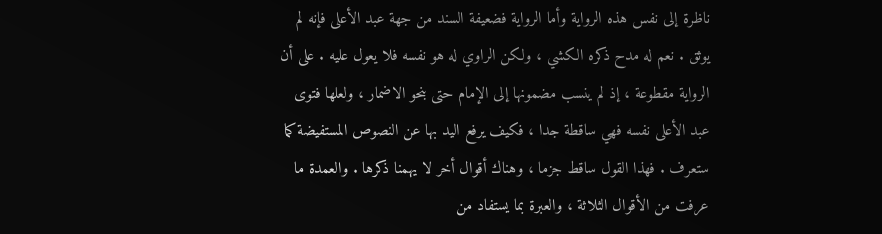ناظرة إلى نفس هذه الرواية وأما الرواية فضعيفة السند من جهة عبد الأعلى فإنه لم يوثق . نعم له مدح ذكره الكشي ، ولكن الراوي له هو نفسه فلا يعول عليه . على أن الرواية مقطوعة ، إذ لم ينسب مضمونها إلى الإمام حتى بنحو الاضمار ، ولعلها فتوى عبد الأعلى نفسه فهي ساقطة جدا ، فكيف يرفع اليد بها عن النصوص المستفيضة كما ستعرف . فهذا القول ساقط جزما ، وهناك أقوال أخر لا يهمنا ذكرها . والعمدة ما عرفت من الأقوال الثلاثة ، والعبرة بما يستفاد من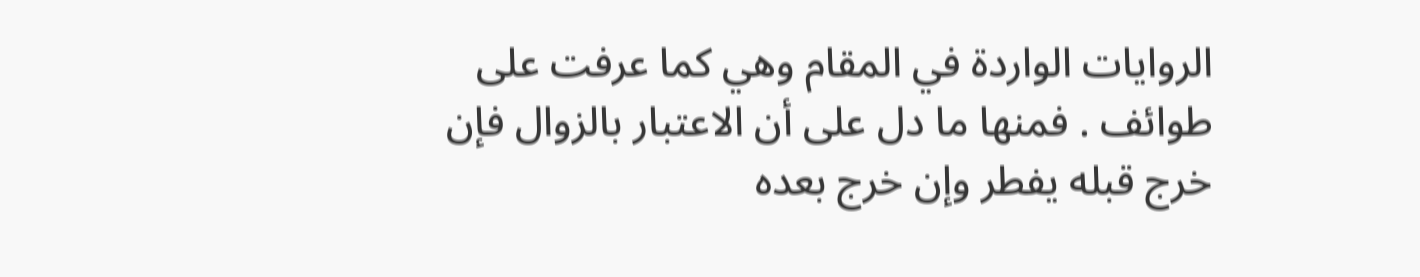الروايات الواردة في المقام وهي كما عرفت على طوائف . فمنها ما دل على أن الاعتبار بالزوال فإن خرج قبله يفطر وإن خرج بعده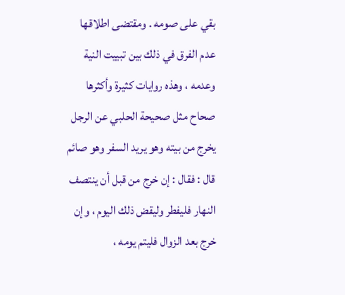بقي على صومه . ومقتضى اطلاقها عدم الفرق في ذلك بين تبييت النية وعدمه ، وهذه روايات كثيرة وأكثرها صحاح مثل صحيحة الحلبي عن الرجل يخرج من بيته وهو يريد السفر وهو صائم قال : فقال : إن خرج من قبل أن ينتصف النهار فليفطر وليقض ذلك اليوم ، وإن خرج بعد الزوال فليتم يومه ،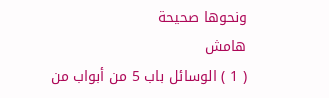ونحوها صحيحة
هامش
( 1 ) الوسائل باب 5 من أبواب من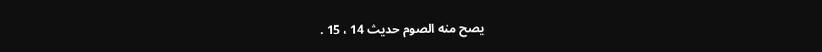يصح منه الصوم حديث 14 ، 15 .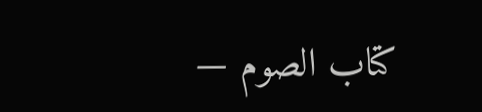كتاب الصوم —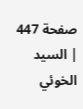صفحة 447 | السيد الخوئي